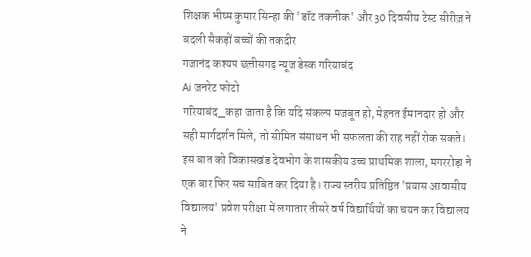शिक्षक भीष्म कुमार सिन्हा की 'डॉट तकनीक' और 30 दिवसीय टेस्ट सीरीज़ ने बदली सैकड़ों बच्चों की तकदीर
गजानंद कश्यप छत्तीसगढ़ न्यूज डेस्क गरियाबंद
Ai जनरेट फोटो
गरियाबंद_कहा जाता है कि यदि संकल्प मजबूत हो, मेहनत ईमानदार हो और सही मार्गदर्शन मिले, तो सीमित संसाधन भी सफलता की राह नहीं रोक सकते। इस बात को विकासखंड देवभोग के शासकीय उच्च प्राथमिक शाला, मगररोड़ा ने एक बार फिर सच साबित कर दिया है। राज्य स्तरीय प्रतिष्ठित 'प्रयास आवासीय विद्यालय' प्रवेश परीक्षा में लगातार तीसरे वर्ष विद्यार्थियों का चयन कर विद्यालय ने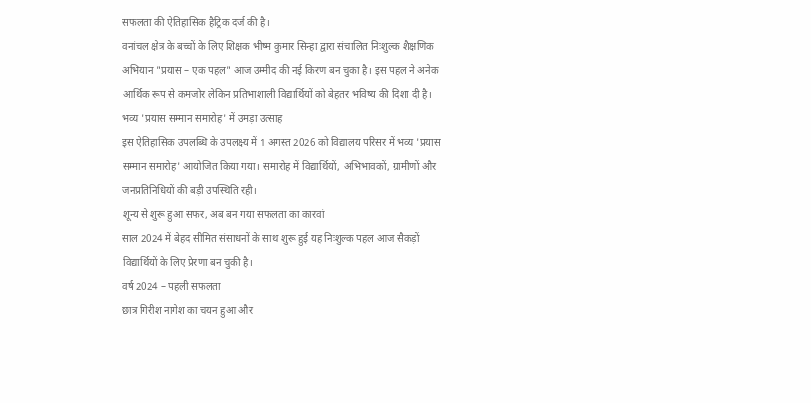सफलता की ऐतिहासिक हैट्रिक दर्ज की है।
वनांचल क्षेत्र के बच्चों के लिए शिक्षक भीष्म कुमार सिन्हा द्वारा संचालित निःशुल्क शैक्षणिक अभियान "प्रयास – एक पहल" आज उम्मीद की नई किरण बन चुका है। इस पहल ने अनेक आर्थिक रूप से कमजोर लेकिन प्रतिभाशाली विद्यार्थियों को बेहतर भविष्य की दिशा दी है।
भव्य 'प्रयास सम्मान समारोह' में उमड़ा उत्साह
इस ऐतिहासिक उपलब्धि के उपलक्ष्य में 1 अगस्त 2026 को विद्यालय परिसर में भव्य 'प्रयास सम्मान समारोह' आयोजित किया गया। समारोह में विद्यार्थियों, अभिभावकों, ग्रामीणों और जनप्रतिनिधियों की बड़ी उपस्थिति रही।
शून्य से शुरू हुआ सफर, अब बन गया सफलता का कारवां
साल 2024 में बेहद सीमित संसाधनों के साथ शुरू हुई यह निःशुल्क पहल आज सैकड़ों विद्यार्थियों के लिए प्रेरणा बन चुकी है।
वर्ष 2024 – पहली सफलता
छात्र गिरीश नागेश का चयन हुआ और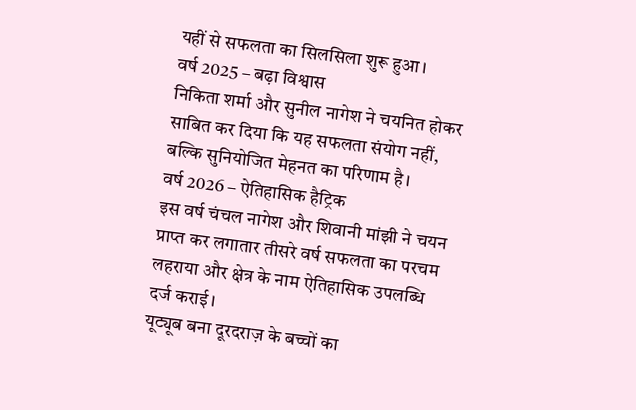यहीं से सफलता का सिलसिला शुरू हुआ।
वर्ष 2025 – बढ़ा विश्वास
निकिता शर्मा और सुनील नागेश ने चयनित होकर साबित कर दिया कि यह सफलता संयोग नहीं, बल्कि सुनियोजित मेहनत का परिणाम है।
वर्ष 2026 – ऐतिहासिक हैट्रिक
इस वर्ष चंचल नागेश और शिवानी मांझी ने चयन प्राप्त कर लगातार तीसरे वर्ष सफलता का परचम लहराया और क्षेत्र के नाम ऐतिहासिक उपलब्धि दर्ज कराई।
यूट्यूब बना दूरदराज़ के बच्चों का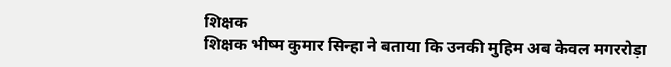शिक्षक
शिक्षक भीष्म कुमार सिन्हा ने बताया कि उनकी मुहिम अब केवल मगररोड़ा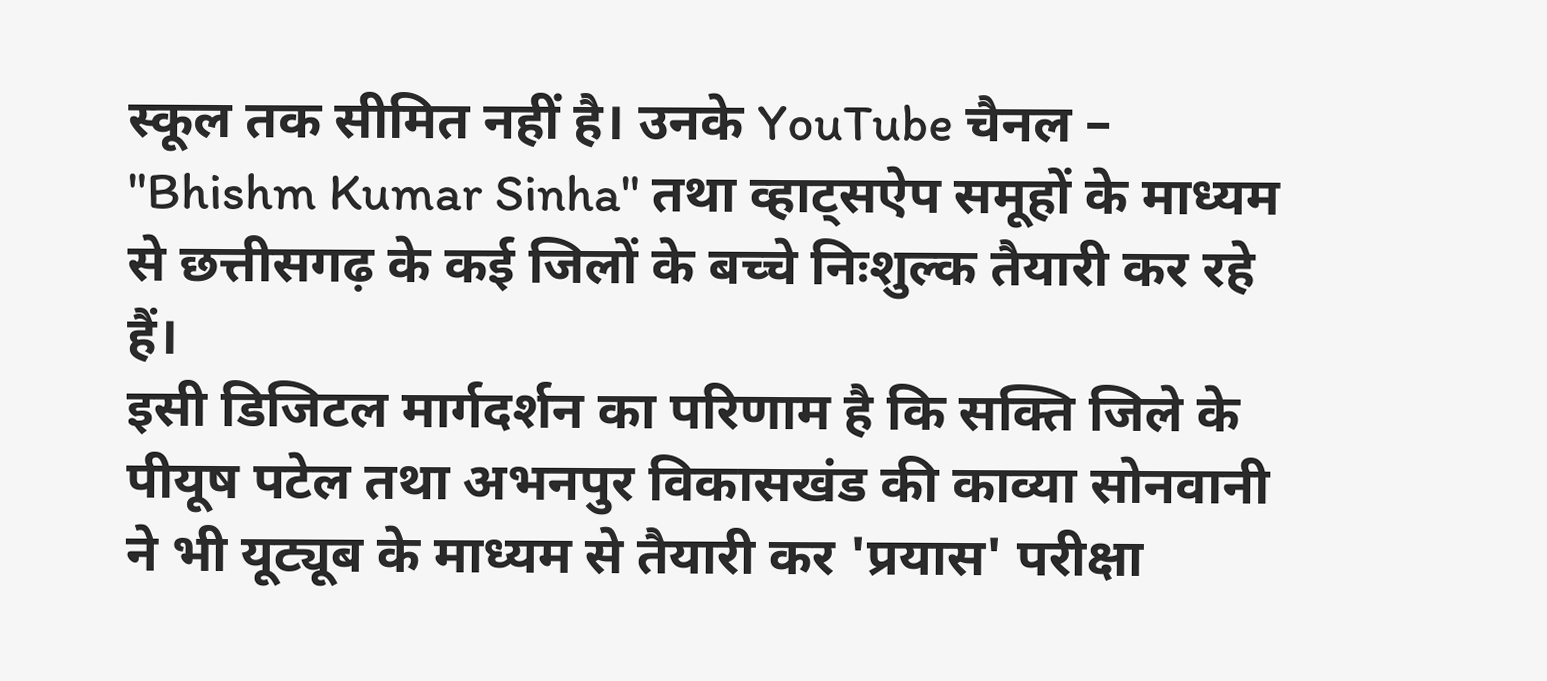स्कूल तक सीमित नहीं है। उनके YouTube चैनल – "Bhishm Kumar Sinha" तथा व्हाट्सऐप समूहों के माध्यम से छत्तीसगढ़ के कई जिलों के बच्चे निःशुल्क तैयारी कर रहे हैं।
इसी डिजिटल मार्गदर्शन का परिणाम है कि सक्ति जिले के पीयूष पटेल तथा अभनपुर विकासखंड की काव्या सोनवानी ने भी यूट्यूब के माध्यम से तैयारी कर 'प्रयास' परीक्षा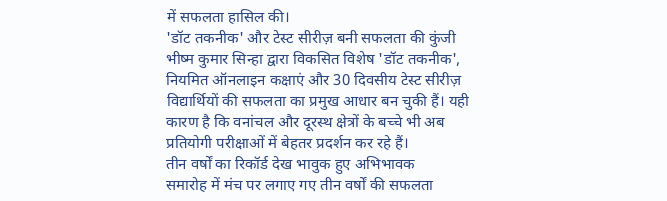में सफलता हासिल की।
'डॉट तकनीक' और टेस्ट सीरीज़ बनी सफलता की कुंजी
भीष्म कुमार सिन्हा द्वारा विकसित विशेष 'डॉट तकनीक', नियमित ऑनलाइन कक्षाएं और 30 दिवसीय टेस्ट सीरीज़ विद्यार्थियों की सफलता का प्रमुख आधार बन चुकी हैं। यही कारण है कि वनांचल और दूरस्थ क्षेत्रों के बच्चे भी अब प्रतियोगी परीक्षाओं में बेहतर प्रदर्शन कर रहे हैं।
तीन वर्षों का रिकॉर्ड देख भावुक हुए अभिभावक
समारोह में मंच पर लगाए गए तीन वर्षों की सफलता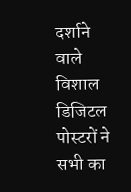दर्शाने वाले विशाल डिजिटल पोस्टरों ने सभी का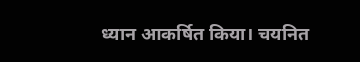ध्यान आकर्षित किया। चयनित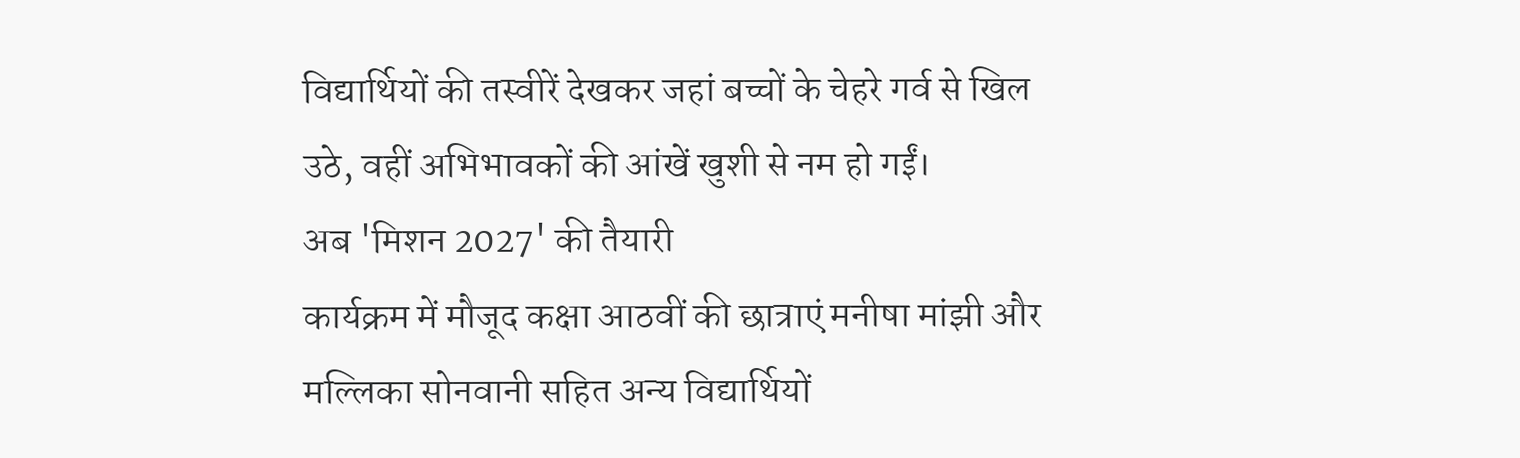विद्यार्थियों की तस्वीरें देखकर जहां बच्चों के चेहरे गर्व से खिल उठे, वहीं अभिभावकों की आंखें खुशी से नम हो गईं।
अब 'मिशन 2027' की तैयारी
कार्यक्रम में मौजूद कक्षा आठवीं की छात्राएं मनीषा मांझी और मल्लिका सोनवानी सहित अन्य विद्यार्थियों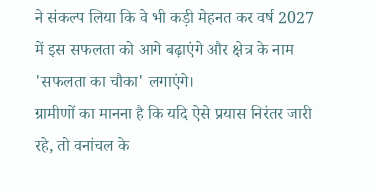ने संकल्प लिया कि वे भी कड़ी मेहनत कर वर्ष 2027 में इस सफलता को आगे बढ़ाएंगे और क्षेत्र के नाम 'सफलता का चौका' लगाएंगे।
ग्रामीणों का मानना है कि यदि ऐसे प्रयास निरंतर जारी रहे, तो वनांचल के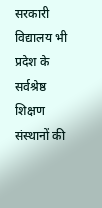सरकारी विद्यालय भी प्रदेश के सर्वश्रेष्ठ शिक्षण संस्थानों की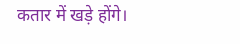कतार में खड़े होंगे।